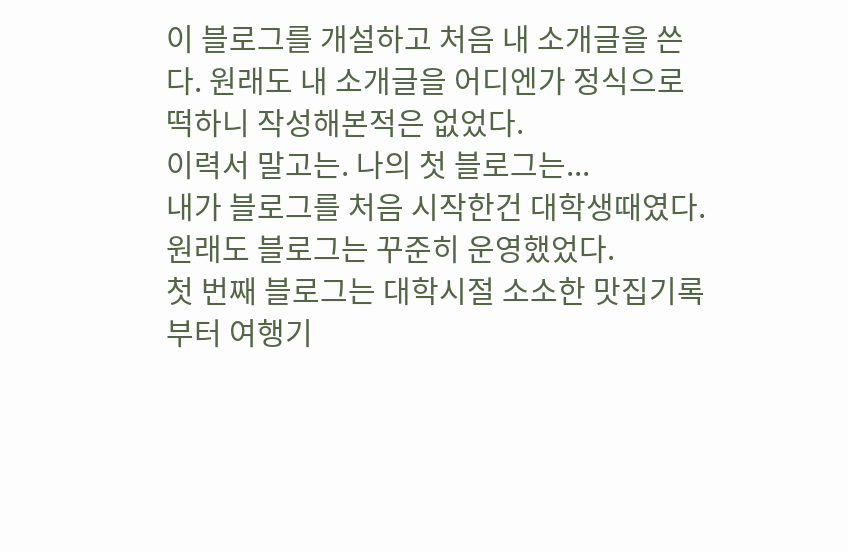이 블로그를 개설하고 처음 내 소개글을 쓴다. 원래도 내 소개글을 어디엔가 정식으로 떡하니 작성해본적은 없었다.
이력서 말고는. 나의 첫 블로그는...
내가 블로그를 처음 시작한건 대학생때였다. 원래도 블로그는 꾸준히 운영했었다.
첫 번째 블로그는 대학시절 소소한 맛집기록부터 여행기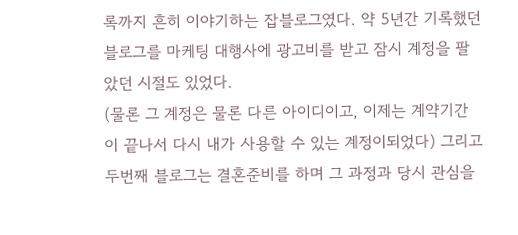록까지 흔히 이야기하는 잡블로그였다. 약 5년간 기록했던 블로그를 마케팅 대행사에 광고비를 받고 잠시 계정을 팔았던 시절도 있었다.
(물론 그 계정은 물론 다른 아이디이고, 이제는 계약기간이 끝나서 다시 내가 사용할 수 있는 계정이되었다) 그리고 두번째 블로그는 결혼준비를 하며 그 과정과 당시 관심을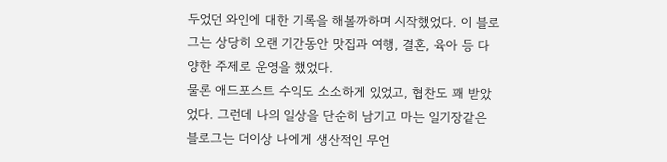두었던 와인에 대한 기록을 해볼까하며 시작했었다. 이 블로그는 상당히 오랜 기간동안 맛집과 여행, 결혼, 육아 등 다양한 주제로 운영을 했었다.
물론 애드포스트 수익도 소소하게 있었고, 협찬도 꽤 받았었다. 그런데 나의 일상을 단순히 남기고 마는 일기장같은 블로그는 더이상 나에게 생산적인 무언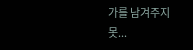가를 남겨주지 못...